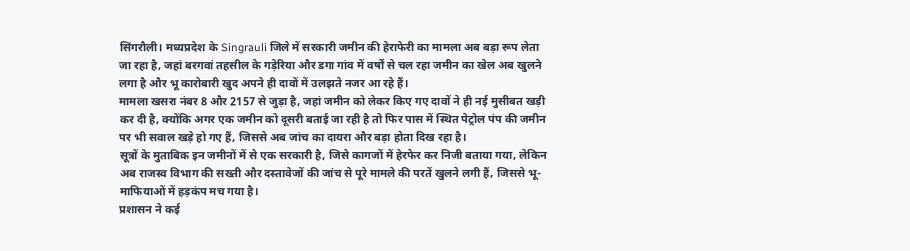सिंगरौली। मध्यप्रदेश के Singrauli जिले में सरकारी जमीन की हेराफेरी का मामला अब बड़ा रूप लेता जा रहा है, जहां बरगवां तहसील के गड़ेरिया और डगा गांव में वर्षों से चल रहा जमीन का खेल अब खुलने लगा है और भू कारोबारी खुद अपने ही दावों में उलझते नजर आ रहे हैं।
मामला खसरा नंबर 8 और 2157 से जुड़ा है, जहां जमीन को लेकर किए गए दावों ने ही नई मुसीबत खड़ी कर दी है, क्योंकि अगर एक जमीन को दूसरी बताई जा रही है तो फिर पास में स्थित पेट्रोल पंप की जमीन पर भी सवाल खड़े हो गए हैं, जिससे अब जांच का दायरा और बड़ा होता दिख रहा है।
सूत्रों के मुताबिक इन जमीनों में से एक सरकारी है, जिसे कागजों में हेरफेर कर निजी बताया गया, लेकिन अब राजस्व विभाग की सख्ती और दस्तावेजों की जांच से पूरे मामले की परतें खुलने लगी हैं, जिससे भू-माफियाओं में हड़कंप मच गया है।
प्रशासन ने कई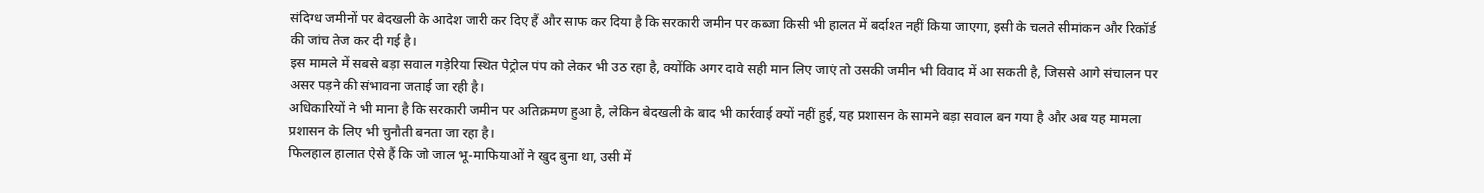संदिग्ध जमीनों पर बेदखली के आदेश जारी कर दिए हैं और साफ कर दिया है कि सरकारी जमीन पर कब्जा किसी भी हालत में बर्दाश्त नहीं किया जाएगा, इसी के चलते सीमांकन और रिकॉर्ड की जांच तेज कर दी गई है।
इस मामले में सबसे बड़ा सवाल गड़ेरिया स्थित पेट्रोल पंप को लेकर भी उठ रहा है, क्योंकि अगर दावे सही मान लिए जाएं तो उसकी जमीन भी विवाद में आ सकती है, जिससे आगे संचालन पर असर पड़ने की संभावना जताई जा रही है।
अधिकारियों ने भी माना है कि सरकारी जमीन पर अतिक्रमण हुआ है, लेकिन बेदखली के बाद भी कार्रवाई क्यों नहीं हुई, यह प्रशासन के सामने बड़ा सवाल बन गया है और अब यह मामला प्रशासन के लिए भी चुनौती बनता जा रहा है।
फिलहाल हालात ऐसे हैं कि जो जाल भू-माफियाओं ने खुद बुना था, उसी में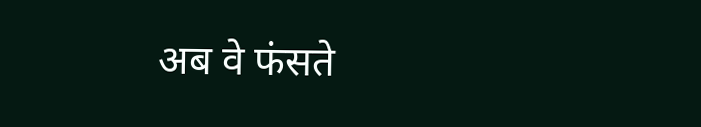अब वे फंसते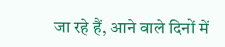जा रहे हैं, आने वाले दिनों में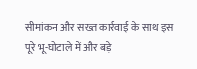सीमांकन और सख्त कार्रवाई के साथ इस पूरे भू-घोटाले में और बड़े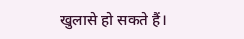खुलासे हो सकते हैं।